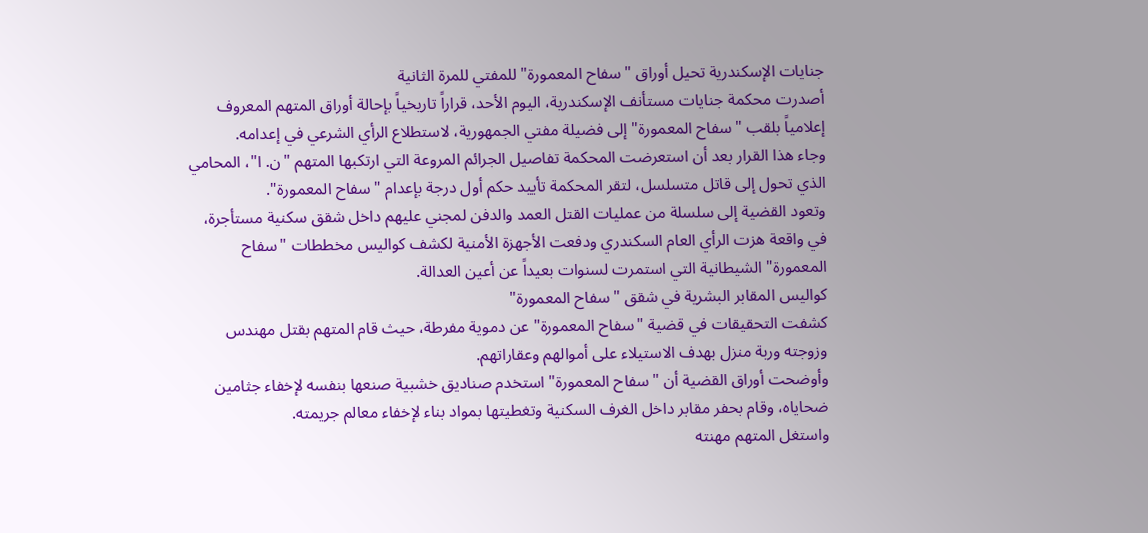جنايات الإسكندرية تحيل أوراق "سفاح المعمورة" للمفتي للمرة الثانية
أصدرت محكمة جنايات مستأنف الإسكندرية، اليوم الأحد، قراراً تاريخياً بإحالة أوراق المتهم المعروف إعلامياً بلقب "سفاح المعمورة" إلى فضيلة مفتي الجمهورية، لاستطلاع الرأي الشرعي في إعدامه.
وجاء هذا القرار بعد أن استعرضت المحكمة تفاصيل الجرائم المروعة التي ارتكبها المتهم "ن. ا"، المحامي الذي تحول إلى قاتل متسلسل، لتقر المحكمة تأييد حكم أول درجة بإعدام "سفاح المعمورة".
وتعود القضية إلى سلسلة من عمليات القتل العمد والدفن لمجني عليهم داخل شقق سكنية مستأجرة، في واقعة هزت الرأي العام السكندري ودفعت الأجهزة الأمنية لكشف كواليس مخططات "سفاح المعمورة" الشيطانية التي استمرت لسنوات بعيداً عن أعين العدالة.
كواليس المقابر البشرية في شقق "سفاح المعمورة"
كشفت التحقيقات في قضية "سفاح المعمورة" عن دموية مفرطة، حيث قام المتهم بقتل مهندس وزوجته وربة منزل بهدف الاستيلاء على أموالهم وعقاراتهم.
وأوضحت أوراق القضية أن "سفاح المعمورة" استخدم صناديق خشبية صنعها بنفسه لإخفاء جثامين ضحاياه، وقام بحفر مقابر داخل الغرف السكنية وتغطيتها بمواد بناء لإخفاء معالم جريمته.
واستغل المتهم مهنته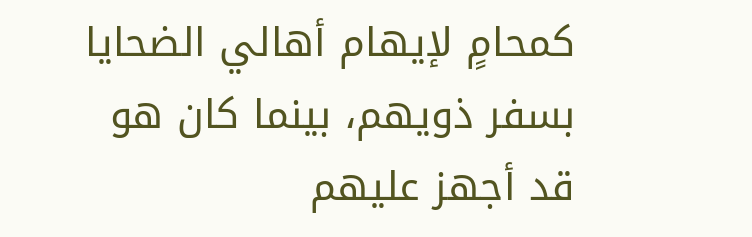كمحامٍ لإيهام أهالي الضحايا بسفر ذويهم، بينما كان هو قد أجهز عليهم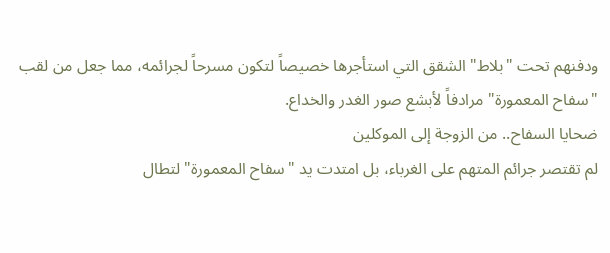ودفنهم تحت "بلاط" الشقق التي استأجرها خصيصاً لتكون مسرحاً لجرائمه، مما جعل من لقب "سفاح المعمورة" مرادفاً لأبشع صور الغدر والخداع.
ضحايا السفاح.. من الزوجة إلى الموكلين
لم تقتصر جرائم المتهم على الغرباء، بل امتدت يد "سفاح المعمورة" لتطال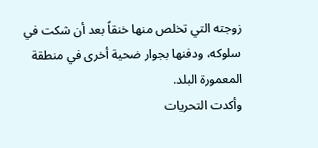زوجته التي تخلص منها خنقاً بعد أن شكت في سلوكه، ودفنها بجوار ضحية أخرى في منطقة المعمورة البلد.
وأكدت التحريات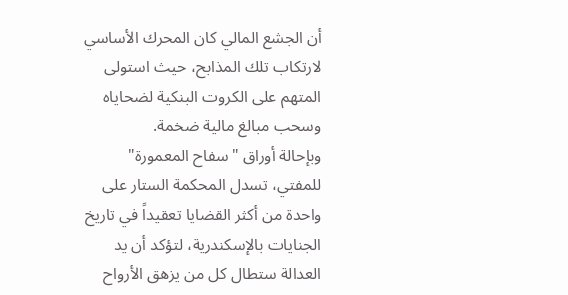أن الجشع المالي كان المحرك الأساسي لارتكاب تلك المذابح، حيث استولى المتهم على الكروت البنكية لضحاياه وسحب مبالغ مالية ضخمة.
وبإحالة أوراق "سفاح المعمورة" للمفتي، تسدل المحكمة الستار على واحدة من أكثر القضايا تعقيداً في تاريخ الجنايات بالإسكندرية، لتؤكد أن يد العدالة ستطال كل من يزهق الأرواح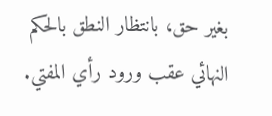بغير حق، بانتظار النطق بالحكم النهائي عقب ورود رأي المفتي.